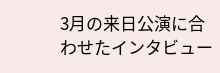3月の来日公演に合わせたインタビュー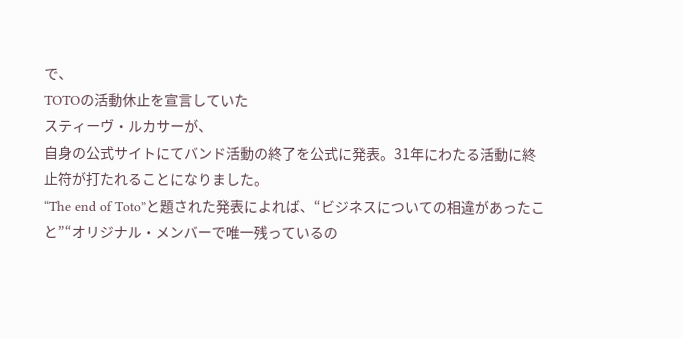で、
TOTOの活動休止を宣言していた
スティーヴ・ルカサーが、
自身の公式サイトにてバンド活動の終了を公式に発表。31年にわたる活動に終止符が打たれることになりました。
“The end of Toto”と題された発表によれば、“ビジネスについての相違があったこと”“オリジナル・メンバーで唯一残っているの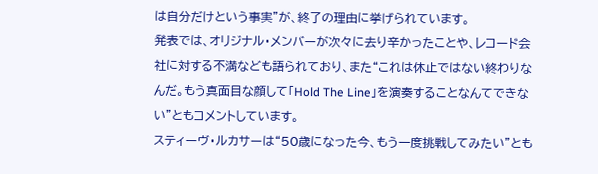は自分だけという事実”が、終了の理由に挙げられています。
発表では、オリジナル・メンバーが次々に去り辛かったことや、レコード会社に対する不満なども語られており、また“これは休止ではない終わりなんだ。もう真面目な顔して「Hold The Line」を演奏することなんてできない”ともコメントしています。
スティーヴ・ルカサーは“50歳になった今、もう一度挑戦してみたい”とも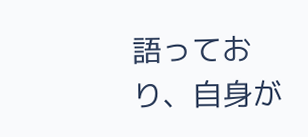語っており、自身が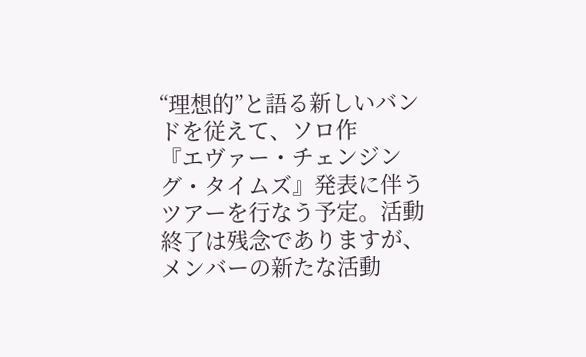“理想的”と語る新しいバンドを従えて、ソロ作
『エヴァー・チェンジング・タイムズ』発表に伴うツアーを行なう予定。活動終了は残念でありますが、メンバーの新たな活動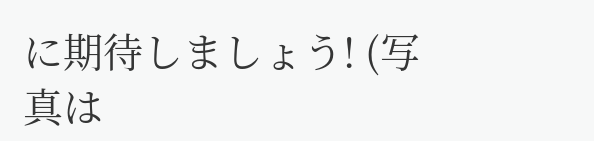に期待しましょう! (写真は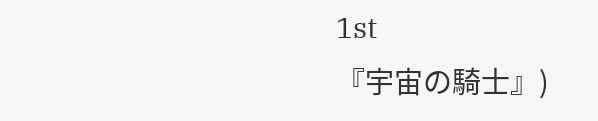1st
『宇宙の騎士』)